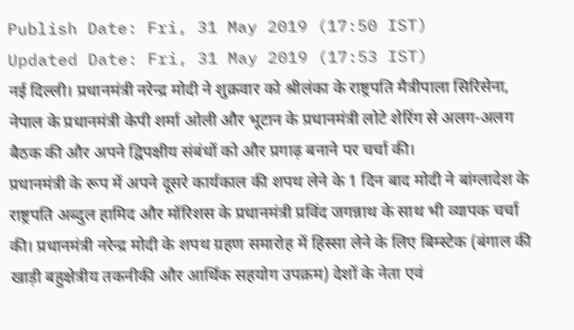Publish Date: Fri, 31 May 2019 (17:50 IST)
Updated Date: Fri, 31 May 2019 (17:53 IST)
नई दिल्ली। प्रधानमंत्री नरेन्द्र मोदी ने शुक्रवार को श्रीलंका के राष्ट्रपति मैत्रीपाला सिरिसेना, नेपाल के प्रधानमंत्री केपी शर्मा ओली और भूटान के प्रधानमंत्री लोटे शेरिंग से अलग-अलग बैठक की और अपने द्विपक्षीय संबंधों को और प्रगाढ़ बनाने पर चर्चा की।
प्रधानमंत्री के रूप में अपने दूसरे कार्यकाल की शपथ लेने के 1 दिन बाद मोदी ने बांग्लादेश के राष्ट्रपति अब्दुल हामिद और मॉरिशस के प्रधानमंत्री प्रविंद जगन्नाथ के साथ भी व्यापक चर्चा की। प्रधानमंत्री नरेन्द्र मोदी के शपथ ग्रहण समारोह में हिस्सा लेने के लिए बिम्स्टेक (बंगाल की खाड़ी बहुक्षेत्रीय तकनीकी और आर्थिक सहयोग उपक्रम) देशों के नेता एवं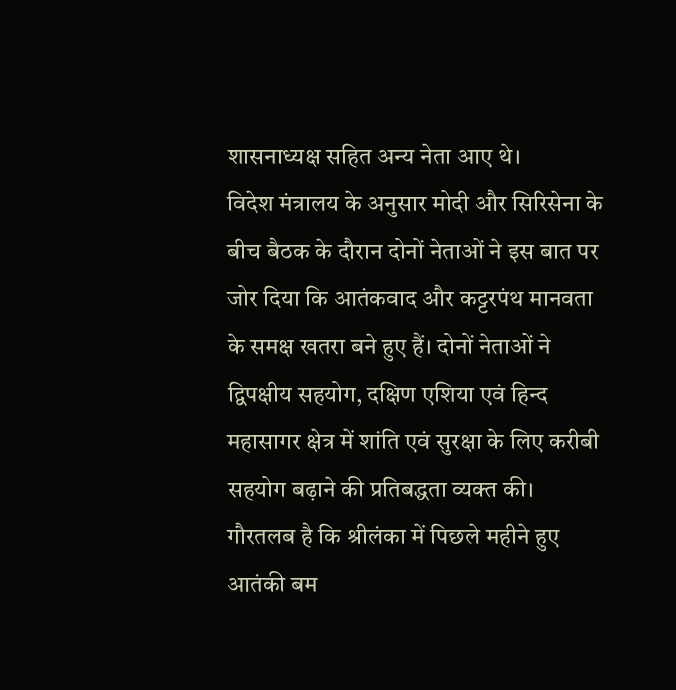शासनाध्यक्ष सहित अन्य नेता आए थे।
विदेश मंत्रालय के अनुसार मोदी और सिरिसेना के बीच बैठक के दौरान दोनों नेताओं ने इस बात पर जोर दिया कि आतंकवाद और कट्टरपंथ मानवता के समक्ष खतरा बने हुए हैं। दोनों नेताओं ने द्विपक्षीय सहयोग, दक्षिण एशिया एवं हिन्द महासागर क्षेत्र में शांति एवं सुरक्षा के लिए करीबी सहयोग बढ़ाने की प्रतिबद्धता व्यक्त की।
गौरतलब है कि श्रीलंका में पिछले महीने हुए आतंकी बम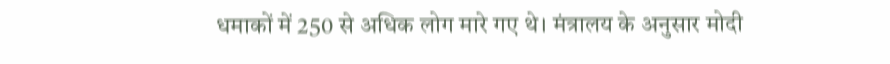धमाकों में 250 से अधिक लोग मारे गए थे। मंत्रालय के अनुसार मोदी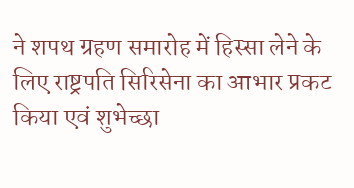ने शपथ ग्रहण समारोह में हिस्सा लेने के लिए राष्ट्रपति सिरिसेना का आभार प्रकट किया एवं शुभेच्छा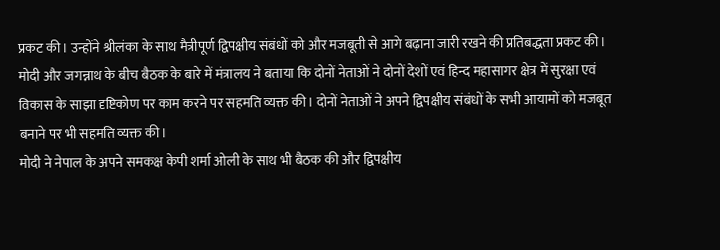प्रकट की। उन्होंने श्रीलंका के साथ मैत्रीपूर्ण द्विपक्षीय संबंधों को और मजबूती से आगे बढ़ाना जारी रखने की प्रतिबद्धता प्रकट की।
मोदी और जगन्नाथ के बीच बैठक के बारे में मंत्रालय ने बताया कि दोनों नेताओं ने दोनों देशों एवं हिन्द महासागर क्षेत्र में सुरक्षा एवं विकास के साझा दृष्टिकोण पर काम करने पर सहमति व्यक्त की। दोनों नेताओं ने अपने द्विपक्षीय संबंधों के सभी आयामों को मजबूत बनाने पर भी सहमति व्यक्त की।
मोदी ने नेपाल के अपने समकक्ष केपी शर्मा ओली के साथ भी बैठक की और द्विपक्षीय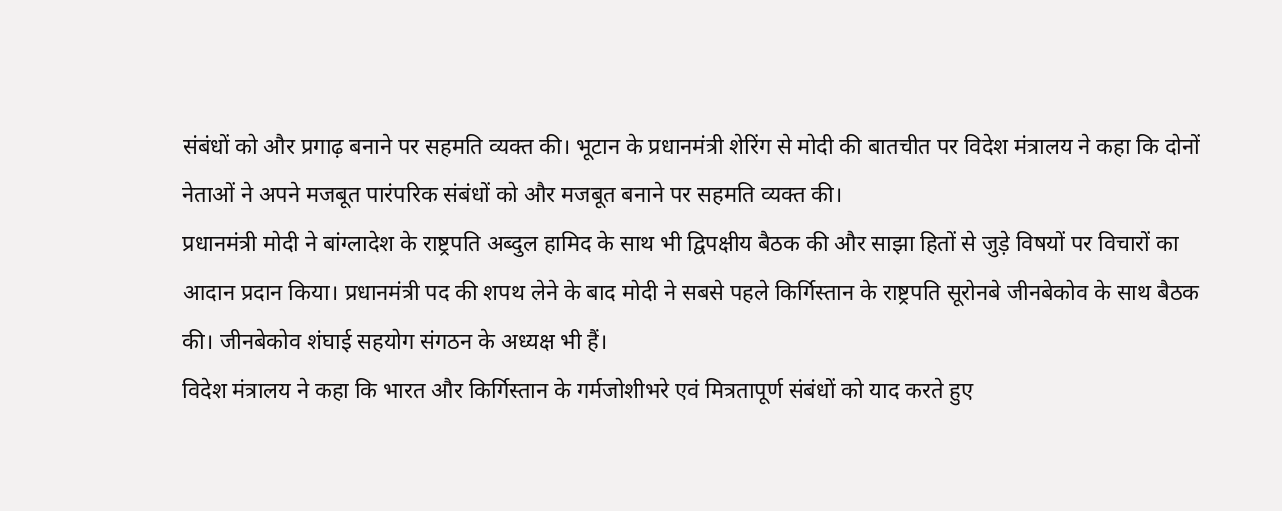संबंधों को और प्रगाढ़ बनाने पर सहमति व्यक्त की। भूटान के प्रधानमंत्री शेरिंग से मोदी की बातचीत पर विदेश मंत्रालय ने कहा कि दोनों नेताओं ने अपने मजबूत पारंपरिक संबंधों को और मजबूत बनाने पर सहमति व्यक्त की।
प्रधानमंत्री मोदी ने बांग्लादेश के राष्ट्रपति अब्दुल हामिद के साथ भी द्विपक्षीय बैठक की और साझा हितों से जुड़े विषयों पर विचारों का आदान प्रदान किया। प्रधानमंत्री पद की शपथ लेने के बाद मोदी ने सबसे पहले किर्गिस्तान के राष्ट्रपति सूरोनबे जीनबेकोव के साथ बैठक की। जीनबेकोव शंघाई सहयोग संगठन के अध्यक्ष भी हैं।
विदेश मंत्रालय ने कहा कि भारत और किर्गिस्तान के गर्मजोशीभरे एवं मित्रतापूर्ण संबंधों को याद करते हुए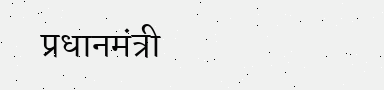प्रधानमंत्री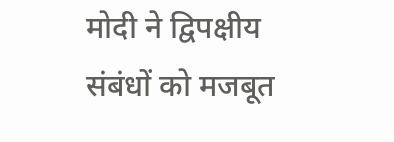मोदी ने द्विपक्षीय संबंधों को मजबूत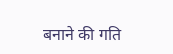बनाने की गति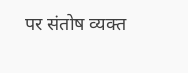पर संतोष व्यक्त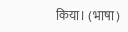किया। (भाषा)